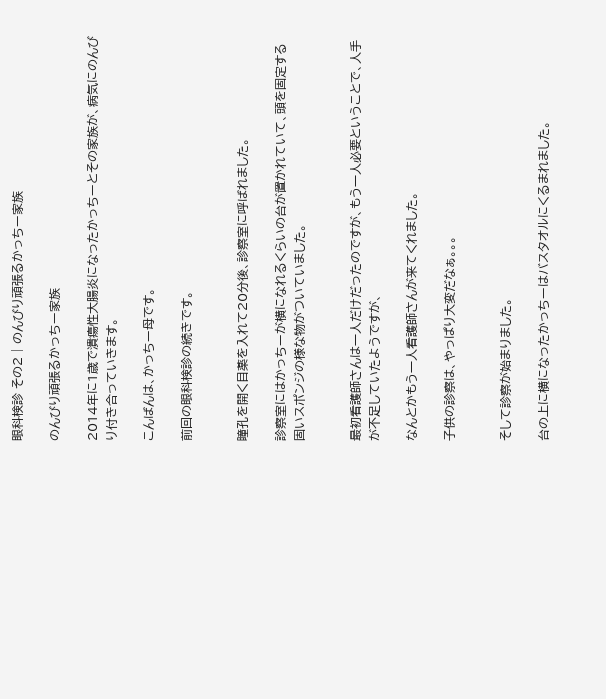眼科検診 その2 | のんびり頑張るかっちー家族

のんびり頑張るかっちー家族

2014年に1歳で潰瘍性大腸炎になったかっちーとその家族が、病気にのんびり付き合っていきます。

こんばんは、かっちー母です。

前回の眼科検診の続きです。


瞳孔を開く目薬を入れて20分後、診察室に呼ばれました。

診察室にはかっちーが横になれるくらいの台が置かれていて、頭を固定する固いスポンジの様な物がついていました。


最初看護師さんは一人だけだったのですが、もう一人必要ということで、人手が不足していたようですが、

なんとかもう一人看護師さんが来てくれました。

子供の診察は、やっぱり大変だなぁ。。。


そして診察が始まりました。

台の上に横になったかっちーはバスタオルにくるまれました。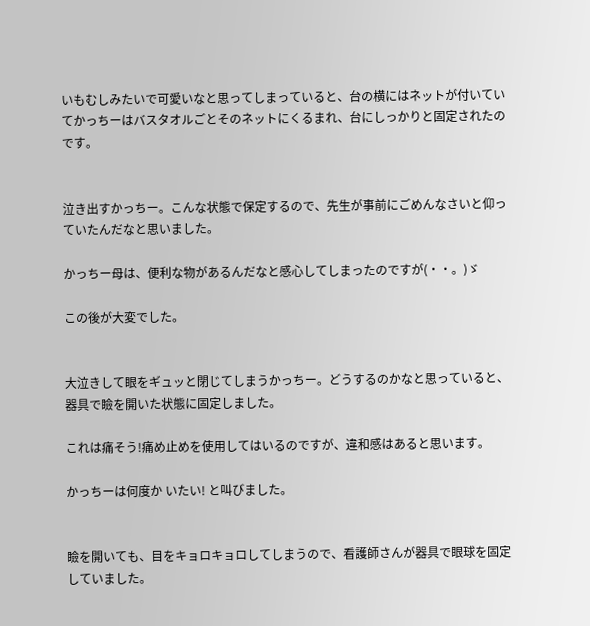いもむしみたいで可愛いなと思ってしまっていると、台の横にはネットが付いていてかっちーはバスタオルごとそのネットにくるまれ、台にしっかりと固定されたのです。


泣き出すかっちー。こんな状態で保定するので、先生が事前にごめんなさいと仰っていたんだなと思いました。

かっちー母は、便利な物があるんだなと感心してしまったのですが(・・。)ゞ

この後が大変でした。


大泣きして眼をギュッと閉じてしまうかっちー。どうするのかなと思っていると、器具で瞼を開いた状態に固定しました。

これは痛そう!痛め止めを使用してはいるのですが、違和感はあると思います。

かっちーは何度か いたい! と叫びました。


瞼を開いても、目をキョロキョロしてしまうので、看護師さんが器具で眼球を固定していました。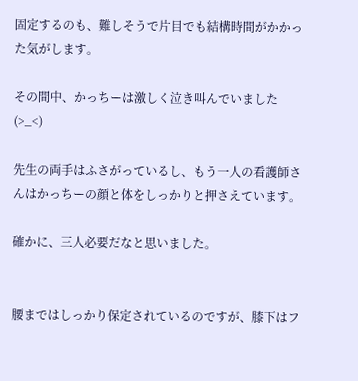固定するのも、難しそうで片目でも結構時間がかかった気がします。

その間中、かっちーは激しく泣き叫んでいました(>_<)

先生の両手はふさがっているし、もう一人の看護師さんはかっちーの顔と体をしっかりと押さえています。

確かに、三人必要だなと思いました。


腰まではしっかり保定されているのですが、膝下はフ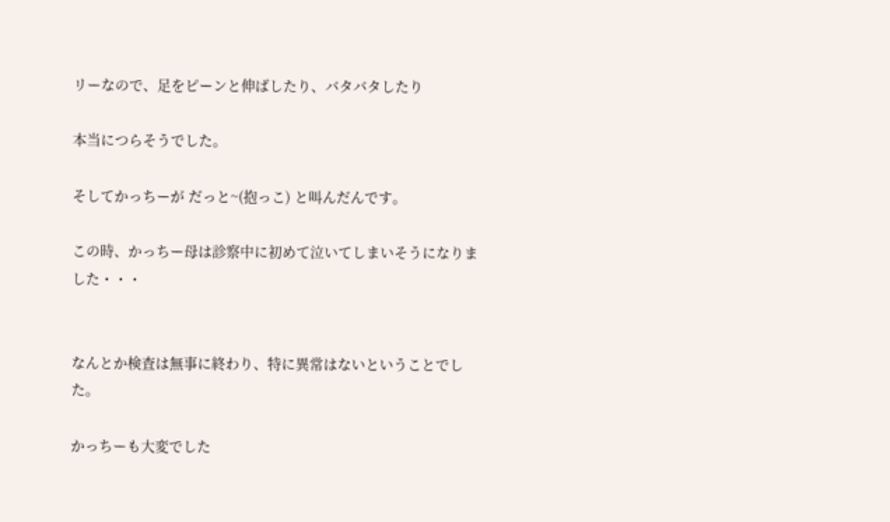リーなので、足をピーンと伸ばしたり、バタバタしたり

本当につらそうでした。

そしてかっちーが だっと~(抱っこ) と叫んだんです。

この時、かっちー母は診察中に初めて泣いてしまいそうになりました・・・


なんとか検査は無事に終わり、特に異常はないということでした。

かっちーも大変でした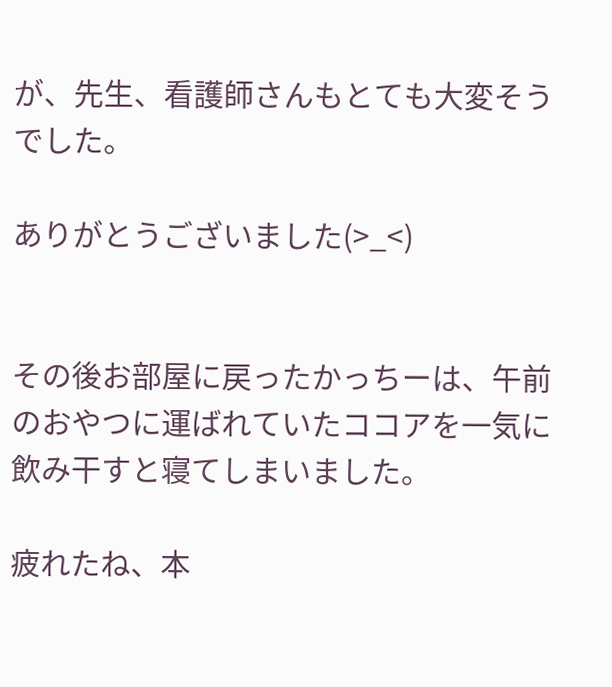が、先生、看護師さんもとても大変そうでした。

ありがとうございました(>_<)


その後お部屋に戻ったかっちーは、午前のおやつに運ばれていたココアを一気に飲み干すと寝てしまいました。

疲れたね、本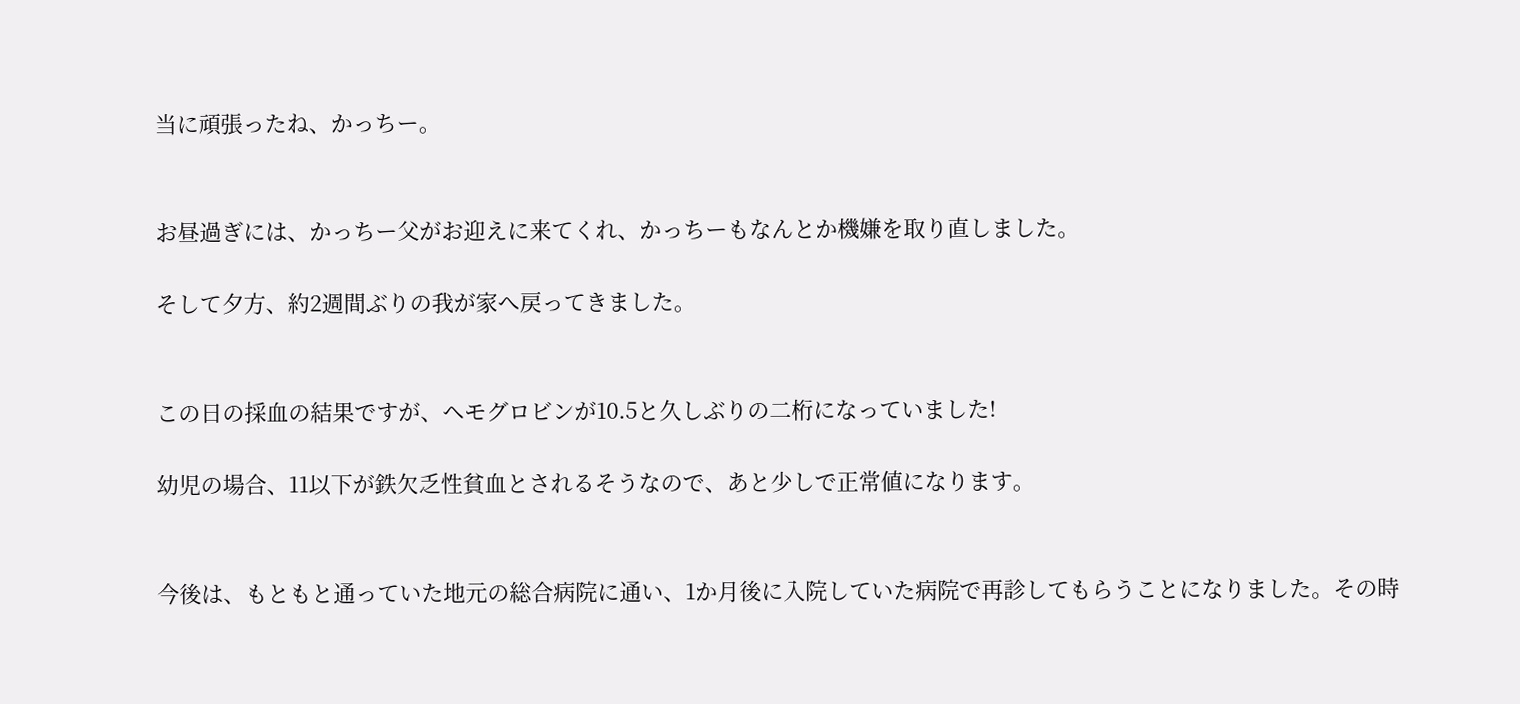当に頑張ったね、かっちー。


お昼過ぎには、かっちー父がお迎えに来てくれ、かっちーもなんとか機嫌を取り直しました。

そして夕方、約2週間ぶりの我が家へ戻ってきました。


この日の採血の結果ですが、ヘモグロビンが10.5と久しぶりの二桁になっていました!

幼児の場合、11以下が鉄欠乏性貧血とされるそうなので、あと少しで正常値になります。


今後は、もともと通っていた地元の総合病院に通い、1か月後に入院していた病院で再診してもらうことになりました。その時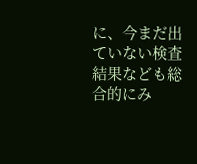に、今まだ出ていない検査結果なども総合的にみ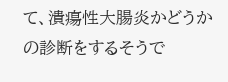て、潰瘍性大腸炎かどうかの診断をするそうで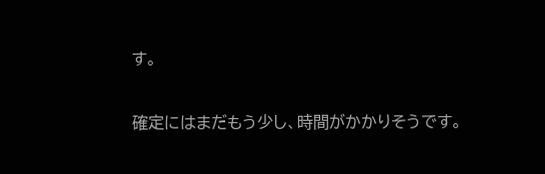す。

確定にはまだもう少し、時間がかかりそうです。